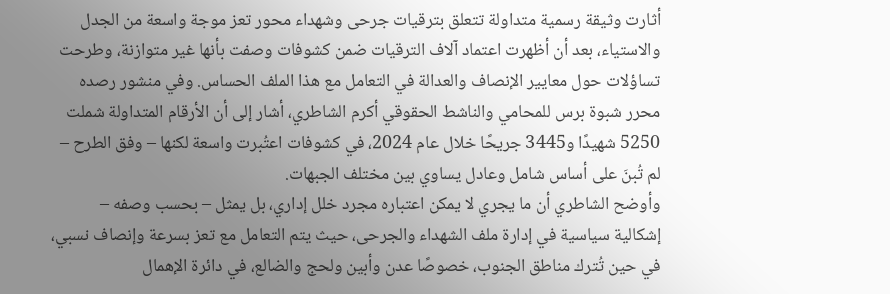أثارت وثيقة رسمية متداولة تتعلق بترقيات جرحى وشهداء محور تعز موجة واسعة من الجدل والاستياء، بعد أن أظهرت اعتماد آلاف الترقيات ضمن كشوفات وصفت بأنها غير متوازنة، وطرحت تساؤلات حول معايير الإنصاف والعدالة في التعامل مع هذا الملف الحساس. وفي منشور رصده محرر شبوة برس للمحامي والناشط الحقوقي أكرم الشاطري، أشار إلى أن الأرقام المتداولة شملت 5250 شهيدًا و3445 جريحًا خلال عام 2024، في كشوفات اعتُبرت واسعة لكنها – وفق الطرح – لم تُبنَ على أساس شامل وعادل يساوي بين مختلف الجبهات.
وأوضح الشاطري أن ما يجري لا يمكن اعتباره مجرد خلل إداري، بل يمثل – بحسب وصفه – إشكالية سياسية في إدارة ملف الشهداء والجرحى، حيث يتم التعامل مع تعز بسرعة وإنصاف نسبي، في حين تُترك مناطق الجنوب، خصوصًا عدن وأبين ولحج والضالع، في دائرة الإهمال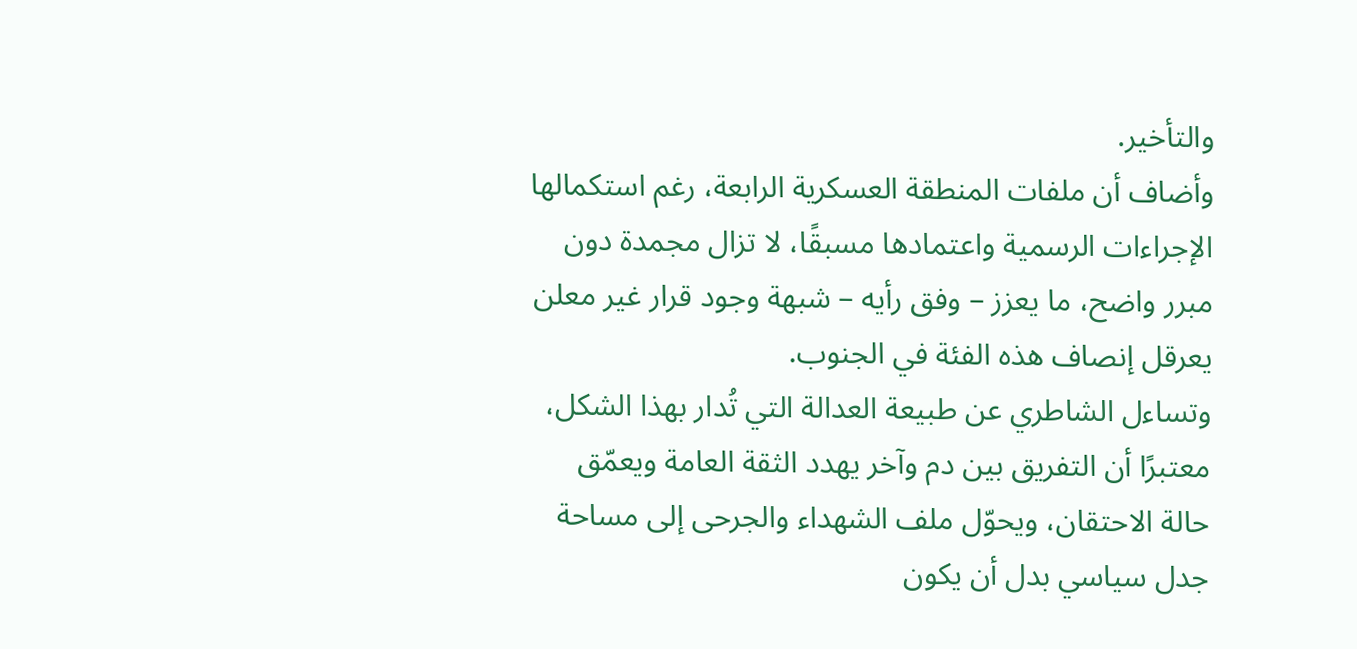والتأخير.
وأضاف أن ملفات المنطقة العسكرية الرابعة، رغم استكمالها الإجراءات الرسمية واعتمادها مسبقًا، لا تزال مجمدة دون مبرر واضح، ما يعزز – وفق رأيه – شبهة وجود قرار غير معلن يعرقل إنصاف هذه الفئة في الجنوب.
وتساءل الشاطري عن طبيعة العدالة التي تُدار بهذا الشكل، معتبرًا أن التفريق بين دم وآخر يهدد الثقة العامة ويعمّق حالة الاحتقان، ويحوّل ملف الشهداء والجرحى إلى مساحة جدل سياسي بدل أن يكون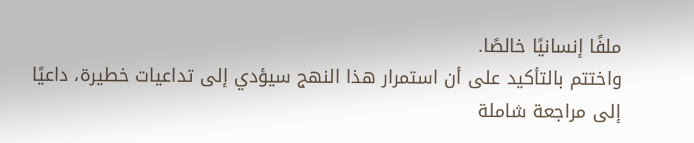ملفًا إنسانيًا خالصًا.
واختتم بالتأكيد على أن استمرار هذا النهج سيؤدي إلى تداعيات خطيرة، داعيًا إلى مراجعة شاملة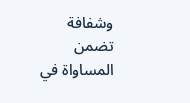وشفافة تضمن المساواة في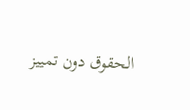الحقوق دون تمييز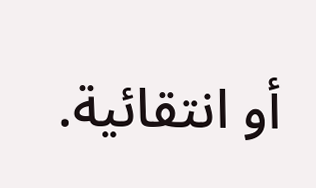أو انتقائية.